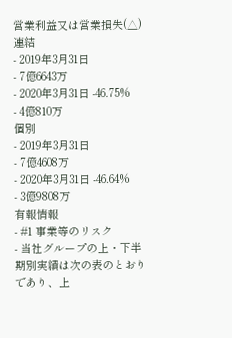営業利益又は営業損失(△)
連結
- 2019年3月31日
- 7億6643万
- 2020年3月31日 -46.75%
- 4億810万
個別
- 2019年3月31日
- 7億4608万
- 2020年3月31日 -46.64%
- 3億9808万
有報情報
- #1 事業等のリスク
- 当社グループの上・下半期別実績は次の表のとおりであり、上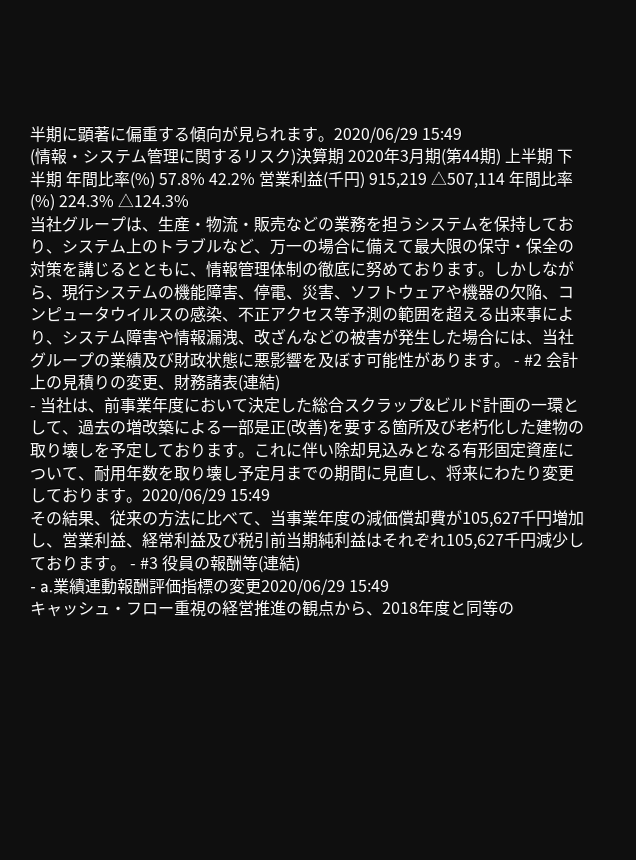半期に顕著に偏重する傾向が見られます。2020/06/29 15:49
(情報・システム管理に関するリスク)決算期 2020年3月期(第44期) 上半期 下半期 年間比率(%) 57.8% 42.2% 営業利益(千円) 915,219 △507,114 年間比率(%) 224.3% △124.3%
当社グループは、生産・物流・販売などの業務を担うシステムを保持しており、システム上のトラブルなど、万一の場合に備えて最大限の保守・保全の対策を講じるとともに、情報管理体制の徹底に努めております。しかしながら、現行システムの機能障害、停電、災害、ソフトウェアや機器の欠陥、コンピュータウイルスの感染、不正アクセス等予測の範囲を超える出来事により、システム障害や情報漏洩、改ざんなどの被害が発生した場合には、当社グループの業績及び財政状態に悪影響を及ぼす可能性があります。 - #2 会計上の見積りの変更、財務諸表(連結)
- 当社は、前事業年度において決定した総合スクラップ&ビルド計画の一環として、過去の増改築による一部是正(改善)を要する箇所及び老朽化した建物の取り壊しを予定しております。これに伴い除却見込みとなる有形固定資産について、耐用年数を取り壊し予定月までの期間に見直し、将来にわたり変更しております。2020/06/29 15:49
その結果、従来の方法に比べて、当事業年度の減価償却費が105,627千円増加し、営業利益、経常利益及び税引前当期純利益はそれぞれ105,627千円減少しております。 - #3 役員の報酬等(連結)
- a.業績連動報酬評価指標の変更2020/06/29 15:49
キャッシュ・フロー重視の経営推進の観点から、2018年度と同等の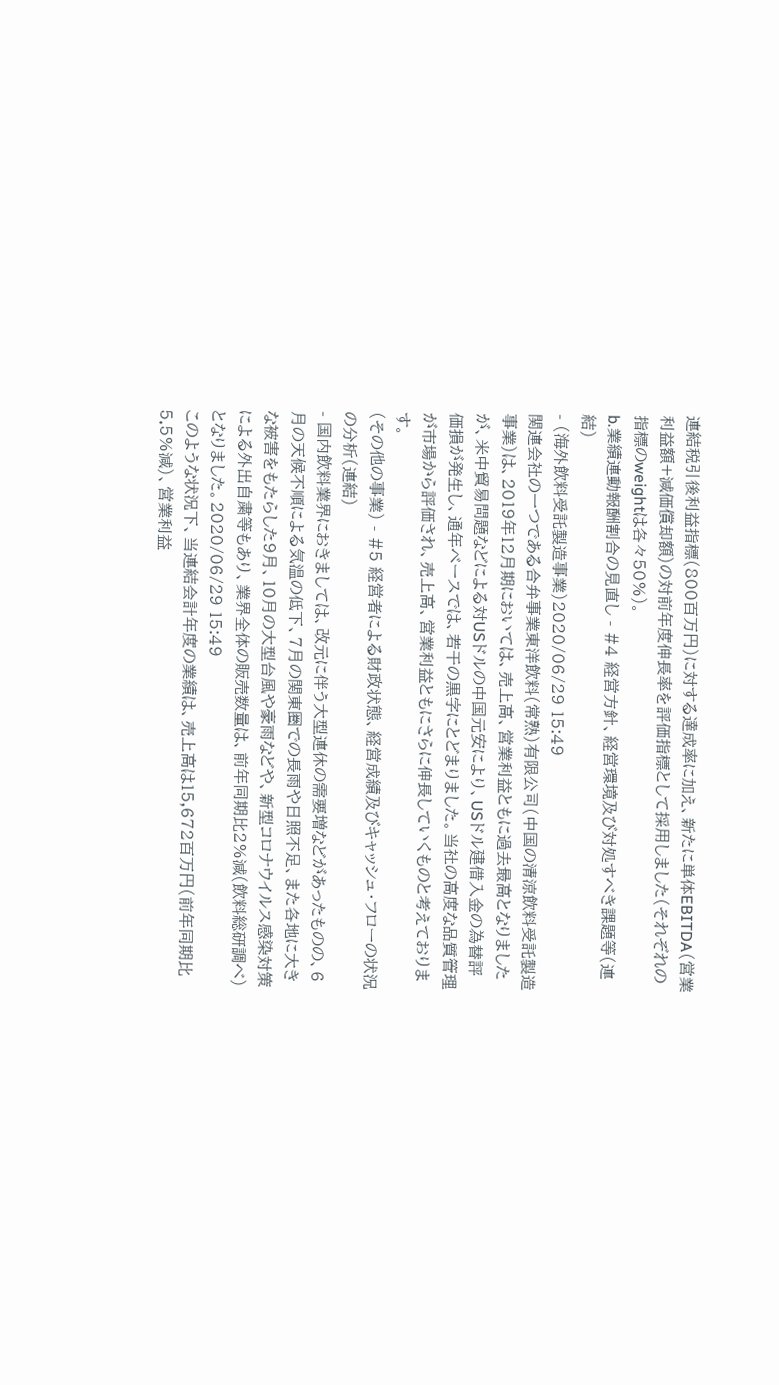連結税引後利益指標(800百万円)に対する達成率に加え、新たに単体EBITDA(営業利益額+減価償却額)の対前年度伸長率を評価指標として採用しました(それぞれの指標のweightは各々50%)。
b.業績連動報酬割合の見直し - #4 経営方針、経営環境及び対処すべき課題等(連結)
- (海外飲料受託製造事業)2020/06/29 15:49
関連会社の一つである合弁事業東洋飲料(常熟)有限公司(中国の清涼飲料受託製造事業)は、2019年12月期においては、売上高、営業利益ともに過去最高となりましたが、米中貿易問題などによる対USドルの中国元安により、USドル建借入金の為替評価損が発生し、通年ベースでは、若干の黒字にとどまりました。当社の高度な品質管理が市場から評価され、売上高、営業利益ともにさらに伸長していくものと考えております。
(その他の事業) - #5 経営者による財政状態、経営成績及びキャッシュ・フローの状況の分析(連結)
- 国内飲料業界におきましては、改元に伴う大型連休の需要増などがあったものの、6月の天候不順による気温の低下、7月の関東圏での長雨や日照不足、また各地に大きな被害をもたらした9月、10月の大型台風や豪雨などや、新型コロナウイルス感染対策による外出自粛等もあり、業界全体の販売数量は、前年同期比2%減(飲料総研調べ)となりました。2020/06/29 15:49
このような状況下、当連結会計年度の業績は、売上高は15,672百万円(前年同期比5.5%減)、営業利益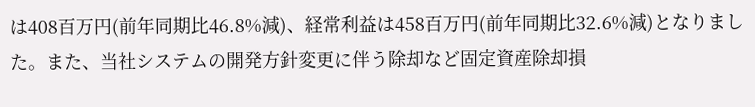は408百万円(前年同期比46.8%減)、経常利益は458百万円(前年同期比32.6%減)となりました。また、当社システムの開発方針変更に伴う除却など固定資産除却損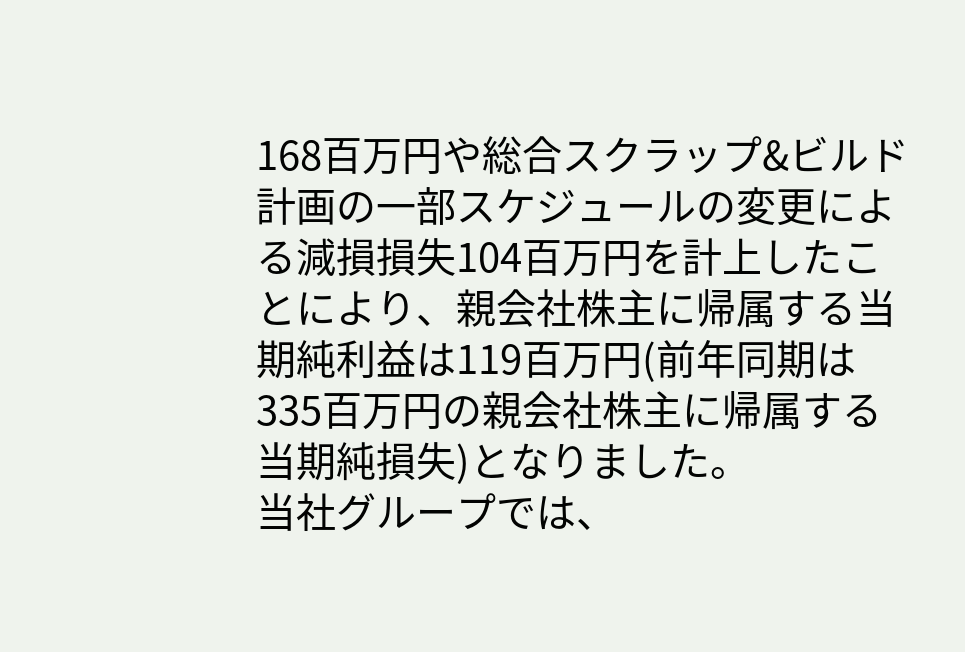168百万円や総合スクラップ&ビルド計画の一部スケジュールの変更による減損損失104百万円を計上したことにより、親会社株主に帰属する当期純利益は119百万円(前年同期は335百万円の親会社株主に帰属する当期純損失)となりました。
当社グループでは、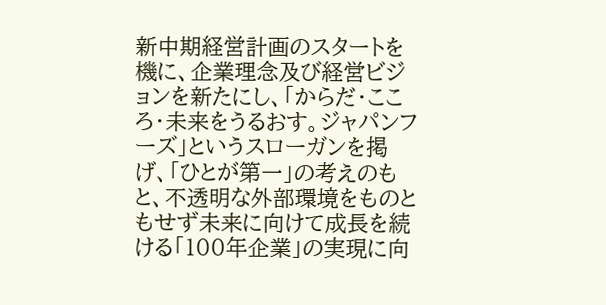新中期経営計画のスタートを機に、企業理念及び経営ビジョンを新たにし、「からだ・こころ・未来をうるおす。ジャパンフーズ」というスローガンを掲げ、「ひとが第一」の考えのもと、不透明な外部環境をものともせず未来に向けて成長を続ける「100年企業」の実現に向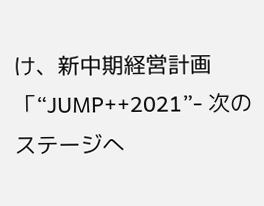け、新中期経営計画「“JUMP++2021”- 次のステージへ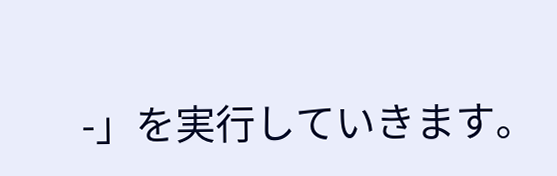-」を実行していきます。